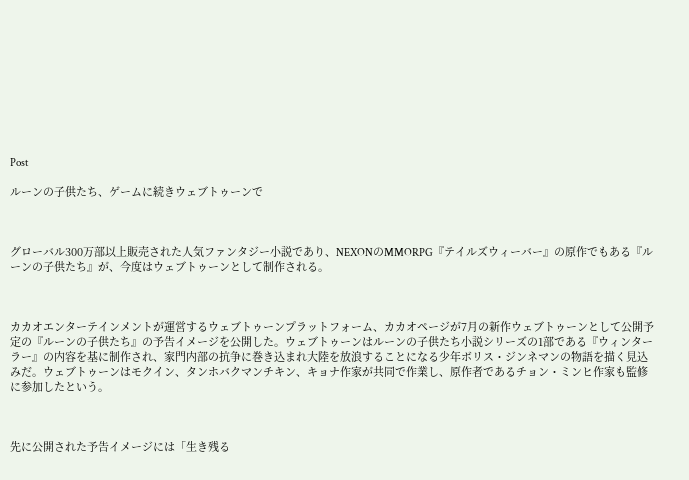Post

ルーンの子供たち、ゲームに続きウェブトゥーンで



グローバル300万部以上販売された人気ファンタジー小説であり、NEXONのMMORPG『テイルズウィーバー』の原作でもある『ルーンの子供たち』が、今度はウェブトゥーンとして制作される。



カカオエンターテインメントが運営するウェブトゥーンプラットフォーム、カカオページが7月の新作ウェブトゥーンとして公開予定の『ルーンの子供たち』の予告イメージを公開した。ウェブトゥーンはルーンの子供たち小説シリーズの1部である『ウィンターラー』の内容を基に制作され、家門内部の抗争に巻き込まれ大陸を放浪することになる少年ボリス・ジンネマンの物語を描く見込みだ。ウェブトゥーンはモクイン、タンホバクマンチキン、キョナ作家が共同で作業し、原作者であるチョン・ミンヒ作家も監修に参加したという。



先に公開された予告イメージには「生き残る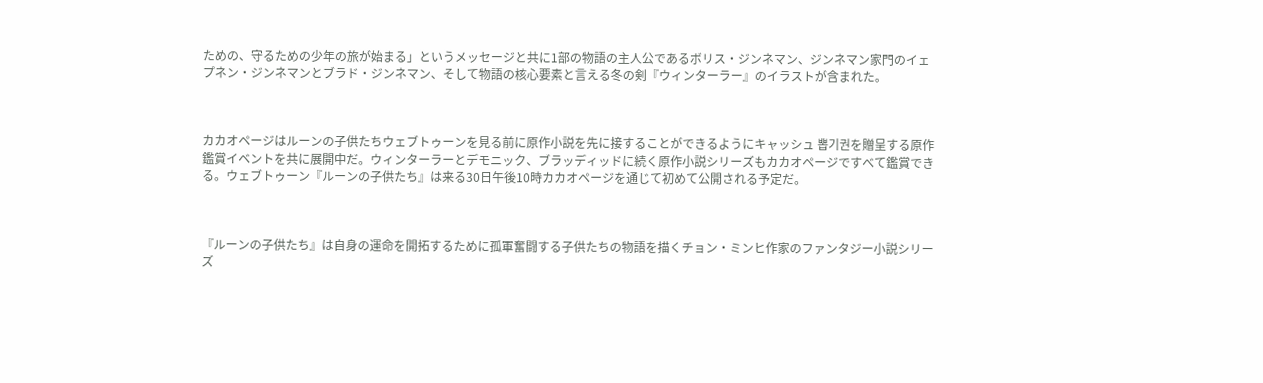ための、守るための少年の旅が始まる」というメッセージと共に1部の物語の主人公であるボリス・ジンネマン、ジンネマン家門のイェプネン・ジンネマンとブラド・ジンネマン、そして物語の核心要素と言える冬の剣『ウィンターラー』のイラストが含まれた。



カカオページはルーンの子供たちウェブトゥーンを見る前に原作小説を先に接することができるようにキャッシュ 뽑기권を贈呈する原作鑑賞イベントを共に展開中だ。ウィンターラーとデモニック、ブラッディッドに続く原作小説シリーズもカカオページですべて鑑賞できる。ウェブトゥーン『ルーンの子供たち』は来る30日午後10時カカオページを通じて初めて公開される予定だ。



『ルーンの子供たち』は自身の運命を開拓するために孤軍奮闘する子供たちの物語を描くチョン・ミンヒ作家のファンタジー小説シリーズ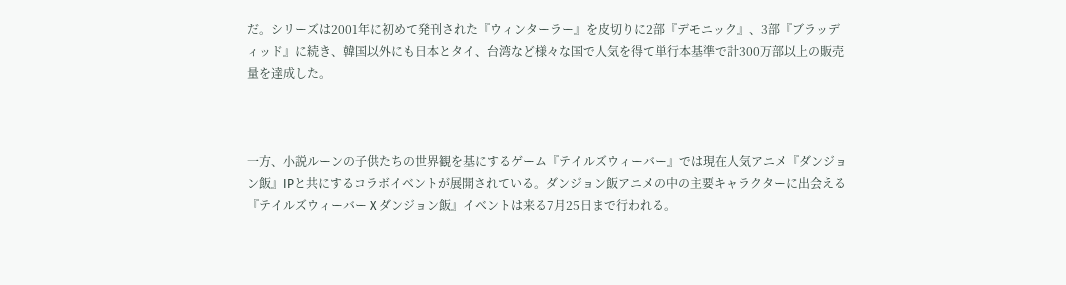だ。シリーズは2001年に初めて発刊された『ウィンターラー』を皮切りに2部『デモニック』、3部『ブラッディッド』に続き、韓国以外にも日本とタイ、台湾など様々な国で人気を得て単行本基準で計300万部以上の販売量を達成した。



一方、小説ルーンの子供たちの世界観を基にするゲーム『テイルズウィーバー』では現在人気アニメ『ダンジョン飯』IPと共にするコラボイベントが展開されている。ダンジョン飯アニメの中の主要キャラクターに出会える『テイルズウィーバー X ダンジョン飯』イベントは来る7月25日まで行われる。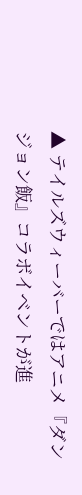▲ テイルズウィーバーではアニメ『ダンジョン飯』コラボイベントが進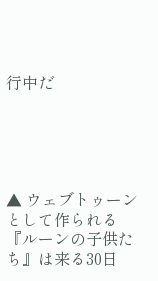行中だ





▲ ウェブトゥーンとして作られる『ルーンの子供たち』は来る30日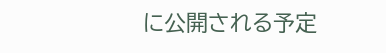に公開される予定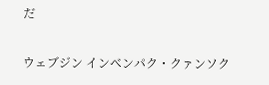だ

ウェブジン インベンパク・クァンソク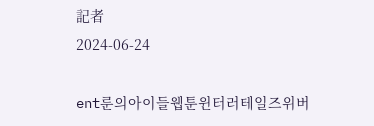記者
2024-06-24

ent룬의아이들웹툰윈터러테일즈위버